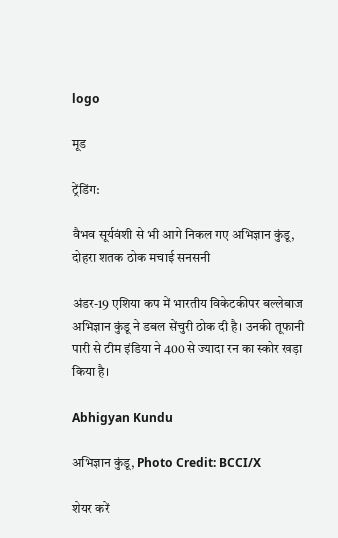logo

मूड

ट्रेंडिंग:

वैभव सूर्यवंशी से भी आगे निकल गए अभिज्ञान कुंडू, दोहरा शतक ठोक मचाई सनसनी

अंडर-19 एशिया कप में भारतीय विकेटकीपर बल्लेबाज अभिज्ञान कुंडू ने डबल सेंचुरी ठोक दी है। उनकी तूफानी पारी से टीम इंडिया ने 400 से ज्यादा रन का स्कोर खड़ा किया है।

Abhigyan Kundu

अभिज्ञान कुंडू, Photo Credit: BCCI/X

शेयर करें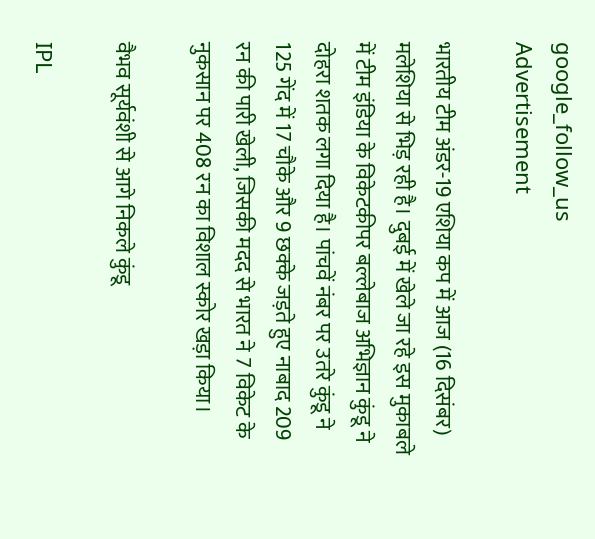google_follow_us
Advertisement

भारतीय टीम अंडर-19 एशिया कप में आज (16 दिसंबर) मलेशिया से भिड़ रही है। दुबई में खेले जा रहे इस मुकाबले में टीम इंडिया के विकेटकीपर बल्लेबाज अभिज्ञान कुंडू ने दोहरा शतक लगा दिया है। पांचवें नंबर पर उतरे कुंडू ने 125 गेंद में 17 चौके और 9 छक्के जड़ते हुए नाबाद 209 रन की पारी खेली, जिसकी मदद से भारत ने 7 विकेट के नुकसान पर 408 रन का विशाल स्कोर खड़ा किया।

वैभव सूर्यवंशी से आगे निकले कुंडू

IPL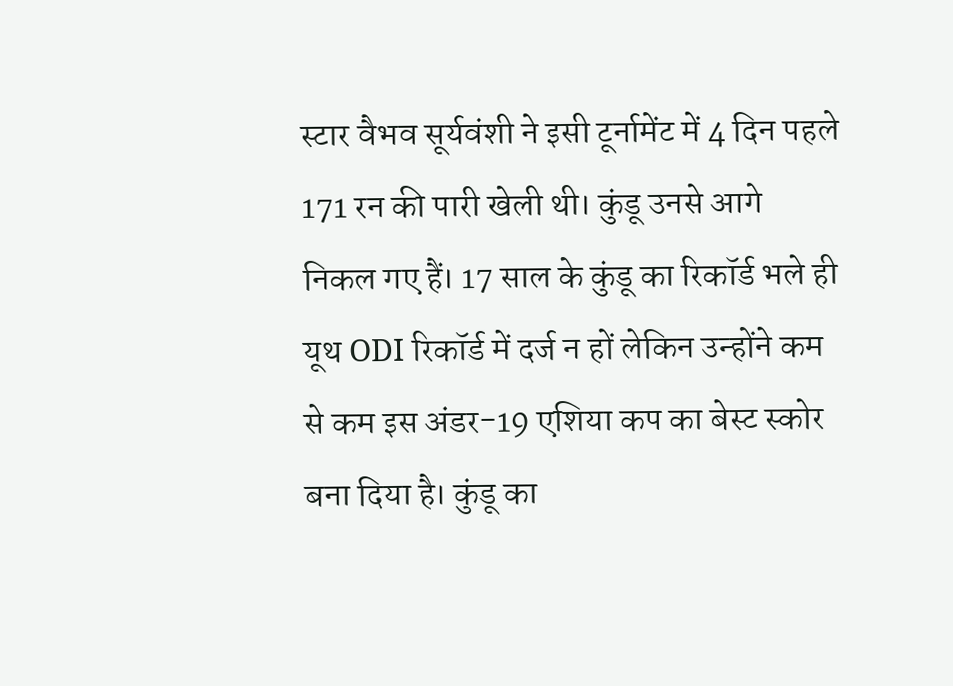स्टार वैभव सूर्यवंशी ने इसी टूर्नामेंट में 4 दिन पहले 171 रन की पारी खेली थी। कुंडू उनसे आगे निकल गए हैं। 17 साल के कुंडू का रिकॉर्ड भले ही यूथ ODI रिकॉर्ड में दर्ज न हों लेकिन उन्होंने कम से कम इस अंडर-19 एशिया कप का बेस्ट स्कोर बना दिया है। कुंडू का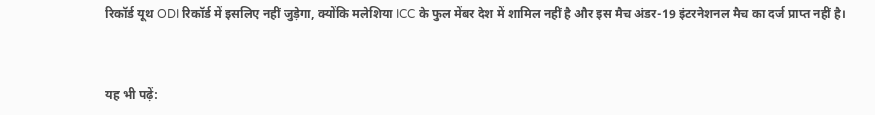रिकॉर्ड यूथ ODI रिकॉर्ड में इसलिए नहीं जुड़ेगा, क्योंकि मलेशिया ICC के फुल मेंबर देश में शामिल नहीं है और इस मैच अंडर-19 इंटरनेशनल मैच का दर्ज प्राप्त नहीं है।



यह भी पढ़ें: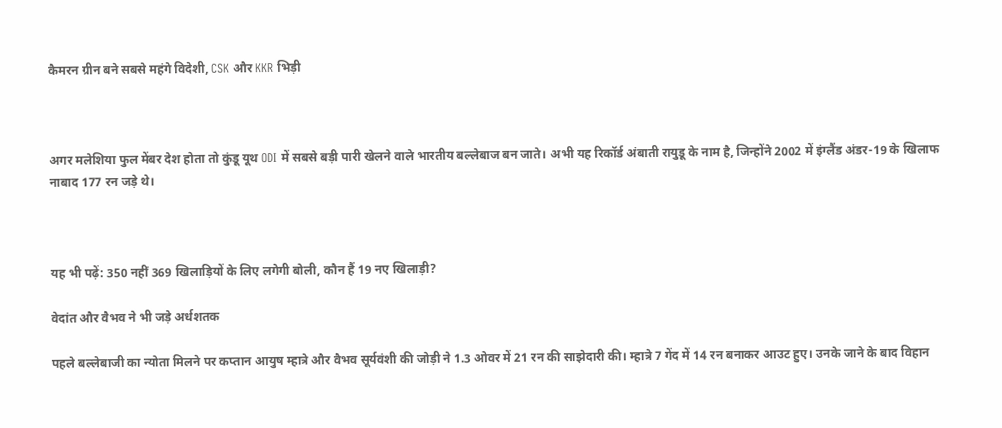कैमरन ग्रीन बने सबसे महंगे विदेशी, CSK और KKR भिड़ी



अगर मलेशिया फुल मेंबर देश होता तो कुंडू यूथ ODI में सबसे बड़ी पारी खेलने वाले भारतीय बल्लेबाज बन जाते। अभी यह रिकॉर्ड अंबाती रायुडू के नाम है, जिन्होंने 2002 में इंग्लैंड अंडर-19 के खिलाफ नाबाद 177 रन जड़े थे।



यह भी पढ़ें: 350 नहीं 369 खिलाड़ियों के लिए लगेगी बोली, कौन हैं 19 नए खिलाड़ी?

वेदांत और वैभव ने भी जड़े अर्धशतक

पहले बल्लेबाजी का न्योता मिलने पर कप्तान आयुष म्हात्रे और वैभव सूर्यवंशी की जोड़ी ने 1.3 ओवर में 21 रन की साझेदारी की। म्हात्रे 7 गेंद में 14 रन बनाकर आउट हुए। उनके जाने के बाद विहान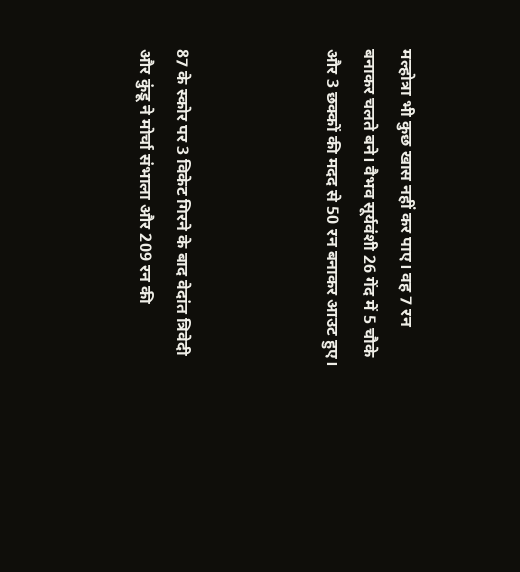मल्होत्रा भी कुछ खास नहीं कर पाए। वह 7 रन बनाकर चलते बने। वैभव सूर्यवंशी 26 गेंद में 5 चौके और 3 छक्कों की मदद से 50 रन बनाकर आउट हुए।



87 के स्कोर पर 3 विकेट गिरने के बाद वेदांत त्रिवेदी और कुंडू ने मोर्चा संभाला और 209 रन की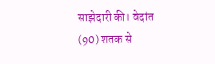साझेदारी की। वेदांत (90) शतक से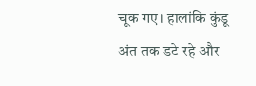चूक गए। हालांकि कुंडू अंत तक डटे रहे और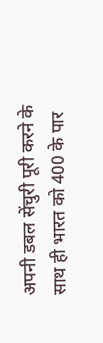अपनी डबल सेंचुरी पूरी करने के साथ ही भारत को 400 के पार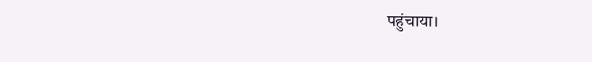पहुंचाया।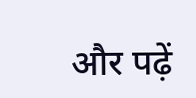और पढ़ें